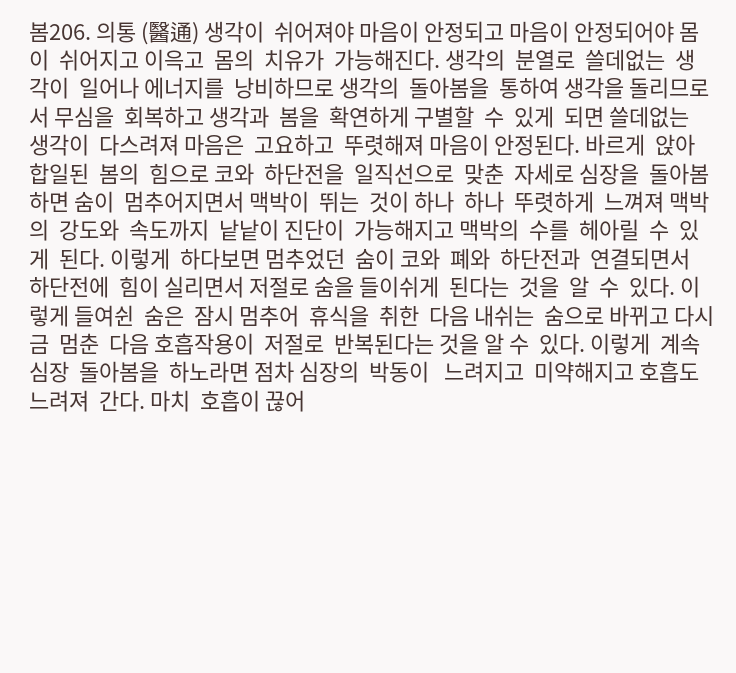봄206. 의통 (醫通) 생각이  쉬어져야 마음이 안정되고 마음이 안정되어야 몸이  쉬어지고 이윽고  몸의  치유가  가능해진다. 생각의  분열로  쓸데없는  생각이  일어나 에너지를  낭비하므로 생각의  돌아봄을  통하여 생각을 돌리므로서 무심을  회복하고 생각과  봄을  확연하게 구별할  수  있게  되면 쓸데없는  생각이  다스려져 마음은  고요하고  뚜렷해져 마음이 안정된다. 바르게  앉아 합일된  봄의  힘으로 코와  하단전을  일직선으로  맞춘  자세로 심장을  돌아봄하면 숨이  멈추어지면서 맥박이  뛰는  것이 하나  하나  뚜렷하게  느껴져 맥박의  강도와  속도까지  낱낱이 진단이  가능해지고 맥박의  수를  헤아릴  수  있게  된다. 이렇게  하다보면 멈추었던  숨이 코와  폐와  하단전과  연결되면서 하단전에  힘이 실리면서 저절로 숨을 들이쉬게  된다는  것을  알  수  있다. 이렇게 들여쉰  숨은  잠시 멈추어  휴식을  취한  다음 내쉬는  숨으로 바뀌고 다시금  멈춘  다음 호흡작용이  저절로  반복된다는 것을 알 수  있다. 이렇게  계속 심장  돌아봄을  하노라면 점차 심장의  박동이   느려지고  미약해지고 호흡도  느려져  간다. 마치  호흡이 끊어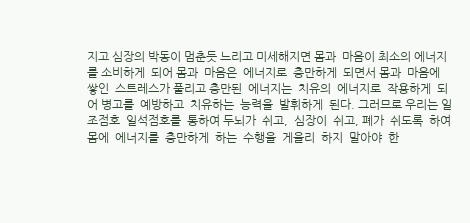지고 심장의 박동이 멈춘듯 느리고 미세해지면 몸과  마음이 최소의 에너지를 소비하게  되어 몸과  마음은  에너지로  충만하게  되면서 몸과  마음에  쌓인  스트레스가 풀리고 충만된  에너지는  치유의  에너지로  작용하게  되어 병고를  예방하고  치유하는  능력을  발휘하게  된다. 그러므로 우리는 일조점호  일석점호를  통하여 두뇌가  쉬고,  심장이  쉬고, 폐가  쉬도록  하여 몸에  에너지를  충만하게  하는  수행을  게을리  하지  말아야  한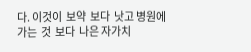다. 이것이  보약  보다  낫고 병원에  가는  것  보다  나은 자가치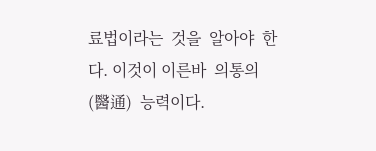료법이라는  것을  알아야  한다. 이것이 이른바  의통의  (醫通)  능력이다.